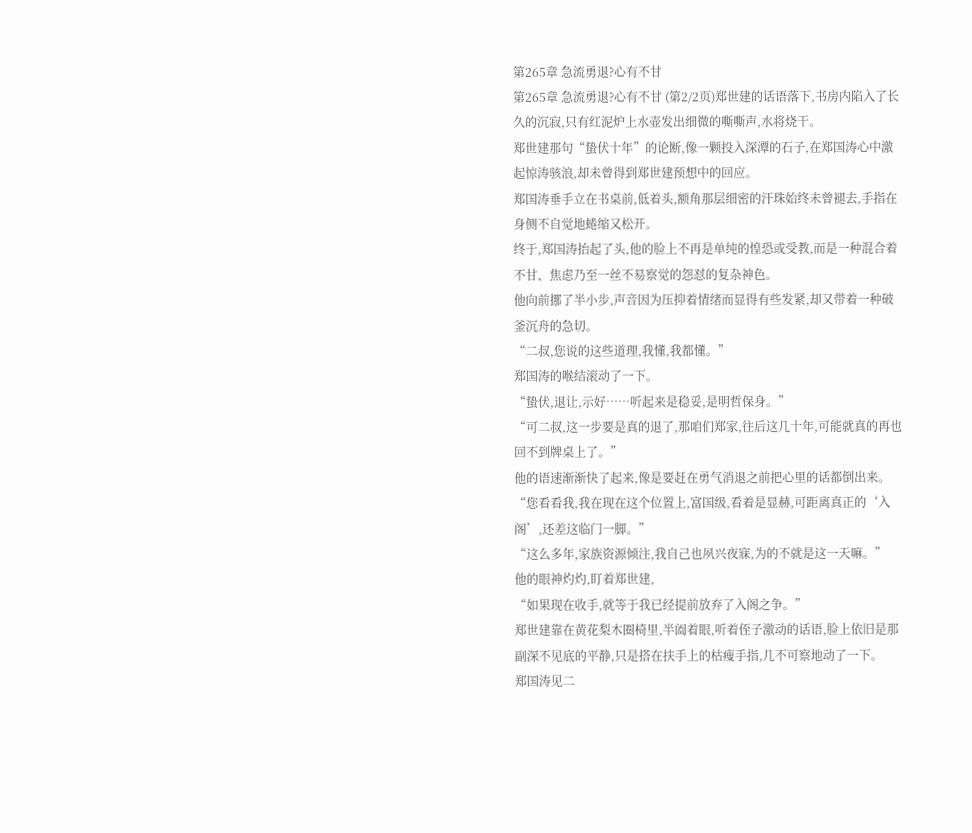第265章 急流勇退?心有不甘
第265章 急流勇退?心有不甘 (第2/2页)郑世建的话语落下,书房内陷入了长久的沉寂,只有红泥炉上水壶发出细微的嘶嘶声,水将烧干。
郑世建那句“蛰伏十年”的论断,像一颗投入深潭的石子,在郑国涛心中激起惊涛骇浪,却未曾得到郑世建预想中的回应。
郑国涛垂手立在书桌前,低着头,额角那层细密的汗珠始终未曾褪去,手指在身侧不自觉地蜷缩又松开。
终于,郑国涛抬起了头,他的脸上不再是单纯的惶恐或受教,而是一种混合着不甘、焦虑乃至一丝不易察觉的怨怼的复杂神色。
他向前挪了半小步,声音因为压抑着情绪而显得有些发紧,却又带着一种破釜沉舟的急切。
“二叔,您说的这些道理,我懂,我都懂。”
郑国涛的喉结滚动了一下。
“蛰伏,退让,示好……听起来是稳妥,是明哲保身。”
“可二叔,这一步要是真的退了,那咱们郑家,往后这几十年,可能就真的再也回不到牌桌上了。”
他的语速渐渐快了起来,像是要赶在勇气消退之前把心里的话都倒出来。
“您看看我,我在现在这个位置上,富国级,看着是显赫,可距离真正的‘入阁’,还差这临门一脚。”
“这么多年,家族资源倾注,我自己也夙兴夜寐,为的不就是这一天嘛。”
他的眼神灼灼,盯着郑世建,
“如果现在收手,就等于我已经提前放弃了入阁之争。”
郑世建靠在黄花梨木圈椅里,半阖着眼,听着侄子激动的话语,脸上依旧是那副深不见底的平静,只是搭在扶手上的枯瘦手指,几不可察地动了一下。
郑国涛见二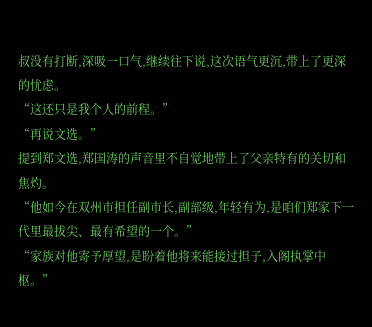叔没有打断,深吸一口气,继续往下说,这次语气更沉,带上了更深的忧虑。
“这还只是我个人的前程。”
“再说文选。”
提到郑文选,郑国涛的声音里不自觉地带上了父亲特有的关切和焦灼。
“他如今在双州市担任副市长,副部级,年轻有为,是咱们郑家下一代里最拔尖、最有希望的一个。”
“家族对他寄予厚望,是盼着他将来能接过担子,入阁执掌中枢。”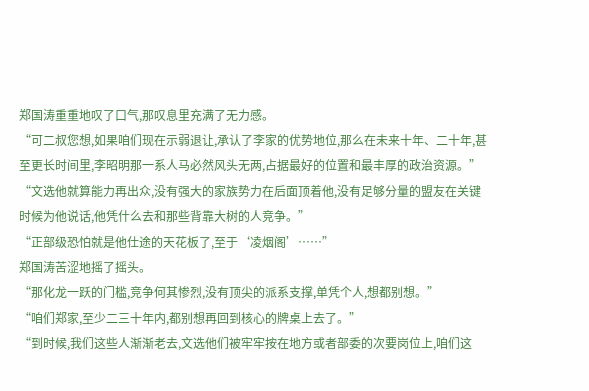郑国涛重重地叹了口气,那叹息里充满了无力感。
“可二叔您想,如果咱们现在示弱退让,承认了李家的优势地位,那么在未来十年、二十年,甚至更长时间里,李昭明那一系人马必然风头无两,占据最好的位置和最丰厚的政治资源。”
“文选他就算能力再出众,没有强大的家族势力在后面顶着他,没有足够分量的盟友在关键时候为他说话,他凭什么去和那些背靠大树的人竞争。”
“正部级恐怕就是他仕途的天花板了,至于‘凌烟阁’……”
郑国涛苦涩地摇了摇头。
“那化龙一跃的门槛,竞争何其惨烈,没有顶尖的派系支撑,单凭个人,想都别想。”
“咱们郑家,至少二三十年内,都别想再回到核心的牌桌上去了。”
“到时候,我们这些人渐渐老去,文选他们被牢牢按在地方或者部委的次要岗位上,咱们这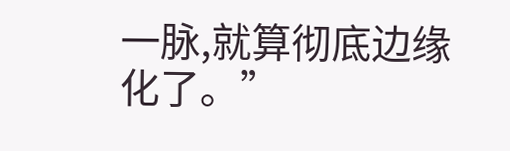一脉,就算彻底边缘化了。”